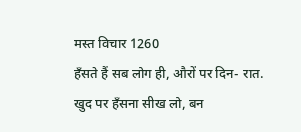मस्त विचार 1260
हँसते हैं सब लोग ही, औरों पर दिन- रात.
खुद पर हँसना सीख लो, बन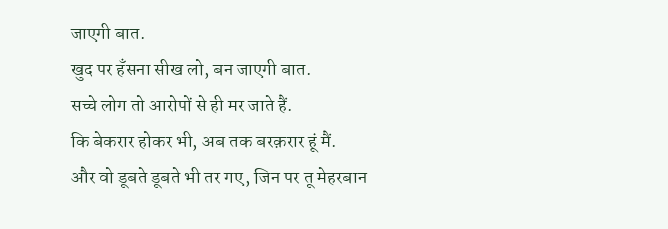जाएगी बात.
खुद पर हँसना सीख लो, बन जाएगी बात.
सच्चे लोग तो आरोपों से ही मर जाते हैं.
कि बेकरार होकर भी, अब तक बरक़रार हूं मैं.
और वो डूबते डूबते भी तर गए, जिन पर तू मेहरबान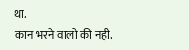था.
कान भरने वालो की नही.